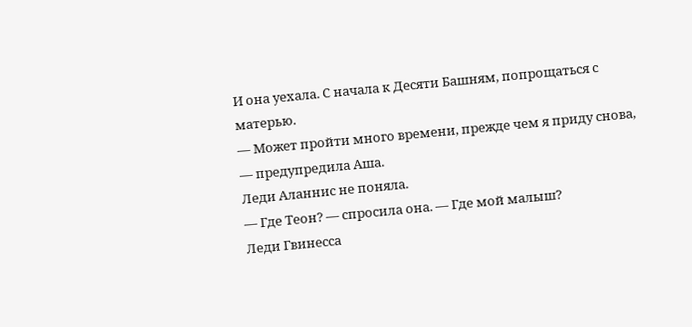И она уехала. С начала к Десяти Башням, попрощаться с матерью.
— Может пройти много времени, прежде чем я приду снова, — предупредила Аша.
Леди Аланнис не поняла.
— Где Теон? — спросила она. — Где мой малыш?
Леди Гвинесса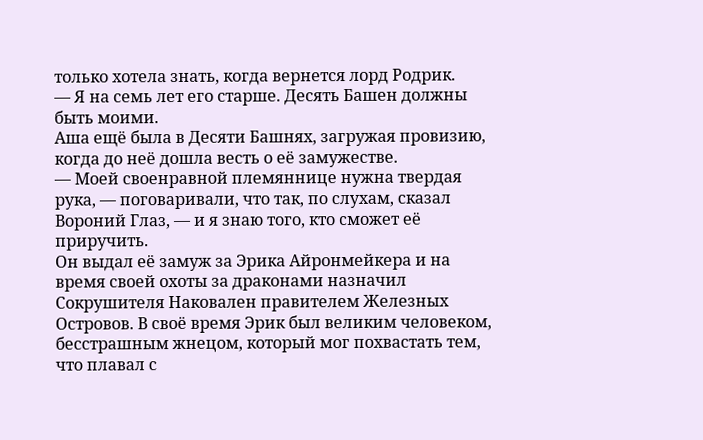только хотела знать, когда вернется лорд Родрик.
— Я на семь лет его старше. Десять Башен должны быть моими.
Аша ещё была в Десяти Башнях, загружая провизию, когда до неё дошла весть о её замужестве.
— Моей своенравной племяннице нужна твердая рука, — поговаривали, что так, по слухам, сказал Вороний Глаз, — и я знаю того, кто cможет её приручить.
Он выдал её замуж за Эрика Айронмейкера и на время своей охоты за драконами назначил Сокрушителя Наковален правителем Железных Островов. В своё время Эрик был великим человеком, бесстрашным жнецом, который мог похвастать тем, что плавал с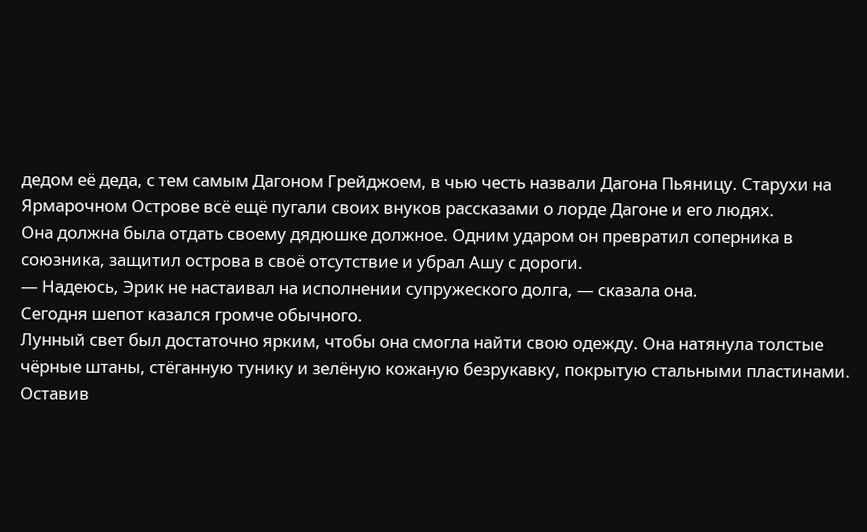дедом её деда, с тем самым Дагоном Грейджоем, в чью честь назвали Дагона Пьяницу. Старухи на Ярмарочном Острове всё ещё пугали своих внуков рассказами о лорде Дагоне и его людях.
Она должна была отдать своему дядюшке должное. Одним ударом он превратил соперника в союзника, защитил острова в своё отсутствие и убрал Ашу с дороги.
— Надеюсь, Эрик не настаивал на исполнении супружеского долга, — сказала она.
Сегодня шепот казался громче обычного.
Лунный свет был достаточно ярким, чтобы она смогла найти свою одежду. Она натянула толстые чёрные штаны, стёганную тунику и зелёную кожаную безрукавку, покрытую стальными пластинами. Оставив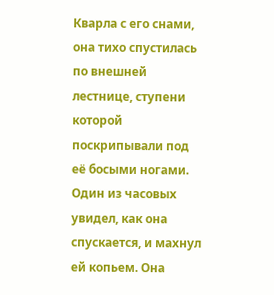Кварла с его снами, она тихо спустилась по внешней лестнице, ступени которой поскрипывали под её босыми ногами. Один из часовых увидел, как она спускается, и махнул ей копьем. Она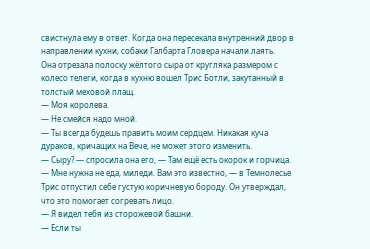свистнула ему в ответ. Когда она пересекала внутренний двор в направлении кухни, собаки Галбарта Гловера начали лаять.
Она отрезала полоску жёлтого сыра от кругляка размером с колесо телеги, когда в кухню вошел Трис Ботли, закутанный в толстый меховой плащ.
— Моя королева.
— Не смейся надо мной.
— Ты всегда будешь править моим сердцем. Никакая куча дураков, кричащих на Вече, не может этого изменить.
— Сыру? — спросила она его, — Там ещё есть окорок и горчица.
— Мне нужна не еда, миледи. Вам это известно, — в Темнолесье Трис отпустил себе густую коричневую бороду. Он утверждал, что это помогает согревать лицо.
— Я видел тебя из сторожевой башни.
— Если ты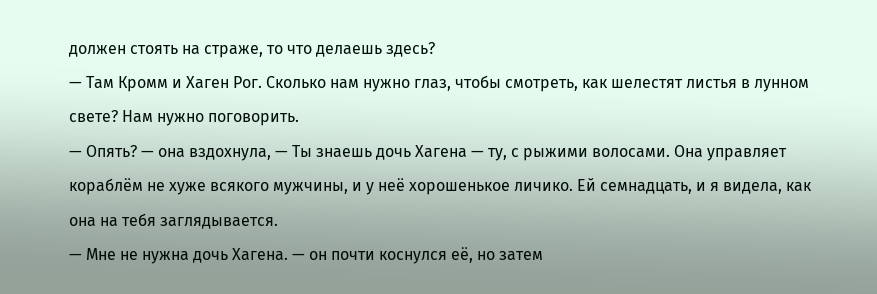должен стоять на страже, то что делаешь здесь?
— Там Кромм и Хаген Рог. Сколько нам нужно глаз, чтобы смотреть, как шелестят листья в лунном свете? Нам нужно поговорить.
— Опять? — она вздохнула, — Ты знаешь дочь Хагена — ту, с рыжими волосами. Она управляет кораблём не хуже всякого мужчины, и у неё хорошенькое личико. Ей семнадцать, и я видела, как она на тебя заглядывается.
— Мне не нужна дочь Хагена. — он почти коснулся её, но затем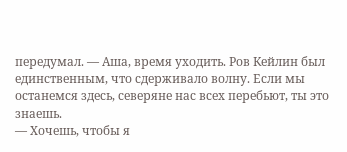передумал. — Аша, время уходить. Ров Кейлин был единственным, что сдерживало волну. Если мы останемся здесь, северяне нас всех перебьют, ты это знаешь.
— Хочешь, чтобы я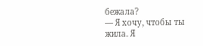бежала?
— Я хочу, чтобы ты жила. Я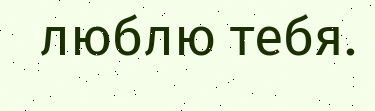люблю тебя.